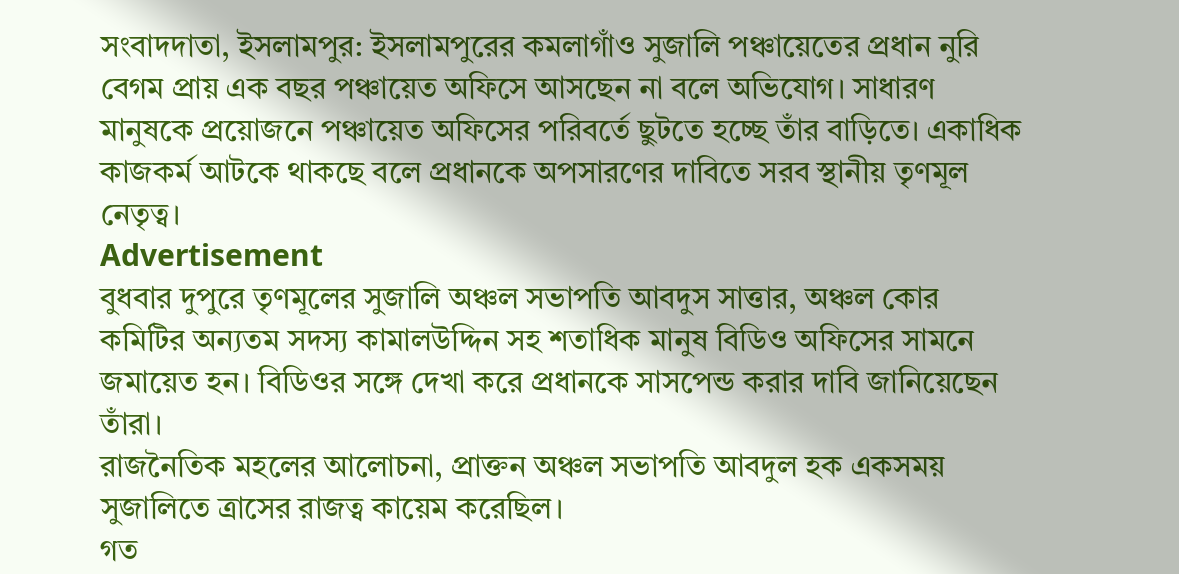সংবাদদাতা, ইসলামপুর: ইসলামপুরের কমলাগাঁও সুজালি পঞ্চায়েতের প্রধান নুরি বেগম প্রায় এক বছর পঞ্চায়েত অফিসে আসছেন না বলে অভিযোগ। সাধারণ মানুষকে প্রয়োজনে পঞ্চায়েত অফিসের পরিবর্তে ছুটতে হচ্ছে তাঁর বাড়িতে। একাধিক কাজকর্ম আটকে থাকছে বলে প্রধানকে অপসারণের দাবিতে সরব স্থানীয় তৃণমূল নেতৃত্ব।
Advertisement
বুধবার দুপুরে তৃণমূলের সুজালি অঞ্চল সভাপতি আবদুস সাত্তার, অঞ্চল কোর কমিটির অন্যতম সদস্য কামালউদ্দিন সহ শতাধিক মানুষ বিডিও অফিসের সামনে জমায়েত হন। বিডিওর সঙ্গে দেখা করে প্রধানকে সাসপেন্ড করার দাবি জানিয়েছেন তাঁরা।
রাজনৈতিক মহলের আলোচনা, প্রাক্তন অঞ্চল সভাপতি আবদুল হক একসময় সুজালিতে ত্রাসের রাজত্ব কায়েম করেছিল।
গত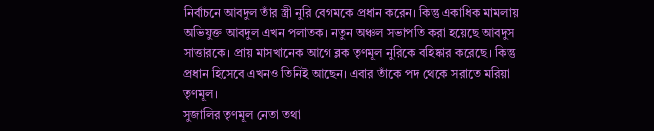নির্বাচনে আবদুল তাঁর স্ত্রী নুরি বেগমকে প্রধান করেন। কিন্তু একাধিক মামলায় অভিযুক্ত আবদুল এখন পলাতক। নতুন অঞ্চল সভাপতি করা হয়েছে আবদুস সাত্তারকে। প্রায় মাসখানেক আগে ব্লক তৃণমূল নুরিকে বহিষ্কার করেছে। কিন্তু প্রধান হিসেবে এখনও তিনিই আছেন। এবার তাঁকে পদ থেকে সরাতে মরিয়া তৃণমূল।
সুজালির তৃণমূল নেতা তথা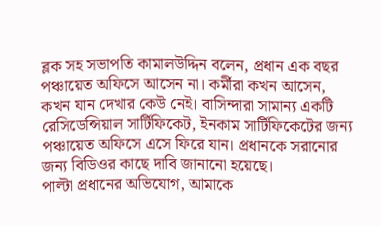ব্লক সহ সভাপতি কামালউদ্দিন বলেন, প্রধান এক বছর পঞ্চায়েত অফিসে আসেন না। কর্মীরা কখন আসেন, কখন যান দেখার কেউ নেই। বাসিন্দারা সামান্য একটি রেসিডেন্সিয়াল সার্টিফিকেট, ইনকাম সার্টিফিকেটের জন্য পঞ্চায়েত অফিসে এসে ফিরে যান। প্রধানকে সরানোর জন্য বিডিওর কাছে দাবি জানানো হয়েছে।
পাল্টা প্রধানের অভিযোগ, আমাকে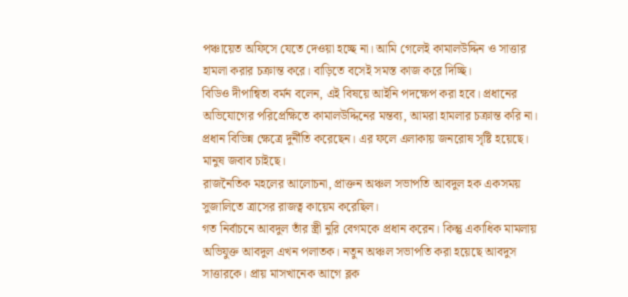পঞ্চায়েত অফিসে যেতে দেওয়া হচ্ছে না। আমি গেলেই কামালউদ্দিন ও সাত্তার হামলা করার চক্রান্ত করে। বাড়িতে বসেই সমস্ত কাজ করে দিচ্ছি।
বিডিও দীপান্বিতা বর্মন বলেন, এই বিষয়ে আইনি পদক্ষেপ করা হবে। প্রধানের অভিযোগের পরিপ্রেক্ষিতে কামালউদ্দিনের মন্তব্য, আমরা হামলার চক্রান্ত করি না। প্রধান বিভিন্ন ক্ষেত্রে দুর্নীতি করেছেন। এর ফলে এলাকায় জনরোষ সৃষ্টি হয়েছে। মানুষ জবাব চাইছে।
রাজনৈতিক মহলের আলোচনা, প্রাক্তন অঞ্চল সভাপতি আবদুল হক একসময় সুজালিতে ত্রাসের রাজত্ব কায়েম করেছিল।
গত নির্বাচনে আবদুল তাঁর স্ত্রী নুরি বেগমকে প্রধান করেন। কিন্তু একাধিক মামলায় অভিযুক্ত আবদুল এখন পলাতক। নতুন অঞ্চল সভাপতি করা হয়েছে আবদুস সাত্তারকে। প্রায় মাসখানেক আগে ব্লক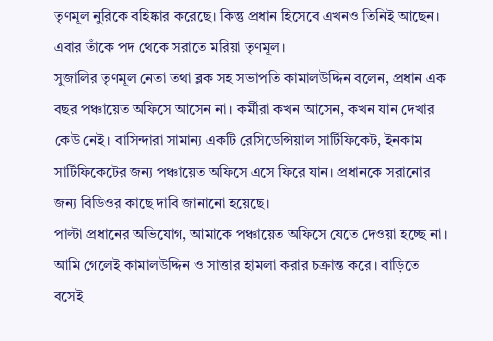তৃণমূল নুরিকে বহিষ্কার করেছে। কিন্তু প্রধান হিসেবে এখনও তিনিই আছেন। এবার তাঁকে পদ থেকে সরাতে মরিয়া তৃণমূল।
সুজালির তৃণমূল নেতা তথা ব্লক সহ সভাপতি কামালউদ্দিন বলেন, প্রধান এক বছর পঞ্চায়েত অফিসে আসেন না। কর্মীরা কখন আসেন, কখন যান দেখার কেউ নেই। বাসিন্দারা সামান্য একটি রেসিডেন্সিয়াল সার্টিফিকেট, ইনকাম সার্টিফিকেটের জন্য পঞ্চায়েত অফিসে এসে ফিরে যান। প্রধানকে সরানোর জন্য বিডিওর কাছে দাবি জানানো হয়েছে।
পাল্টা প্রধানের অভিযোগ, আমাকে পঞ্চায়েত অফিসে যেতে দেওয়া হচ্ছে না। আমি গেলেই কামালউদ্দিন ও সাত্তার হামলা করার চক্রান্ত করে। বাড়িতে বসেই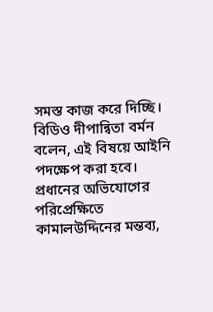সমস্ত কাজ করে দিচ্ছি।
বিডিও দীপান্বিতা বর্মন বলেন, এই বিষয়ে আইনি পদক্ষেপ করা হবে। প্রধানের অভিযোগের পরিপ্রেক্ষিতে কামালউদ্দিনের মন্তব্য,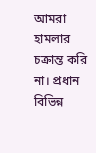আমরা হামলার চক্রান্ত করি না। প্রধান বিভিন্ন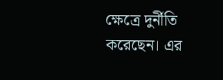ক্ষেত্রে দুর্নীতি করেছেন। এর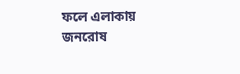ফলে এলাকায় জনরোষ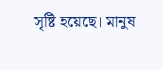সৃষ্টি হয়েছে। মানুষ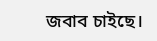জবাব চাইছে।